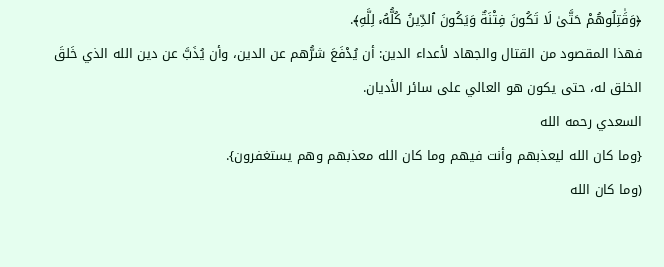﴿وَقَٰتِلُوهُمْ حَتَّىٰ لَا تَكُونَ فِتْنَةٌ وَيَكُونَ ٱلدِّينُ كُلُّهُۥ لِلَّهِ﴾.
فهذا المقصود من القتال والجهاد لأعداء الدين: أن يُدْفَعَ شرُّهم عن الدين، وأن يُذَبَّ عن دين الله الذي خَلقَ الخلق له، حتى يكون هو العالي على سائر الأديان.
السعدي رحمه الله
{وما كان الله ليعذبهم وأنت فيهم وما كان الله معذبهم وهم يستغفرون}.
(وما كان الله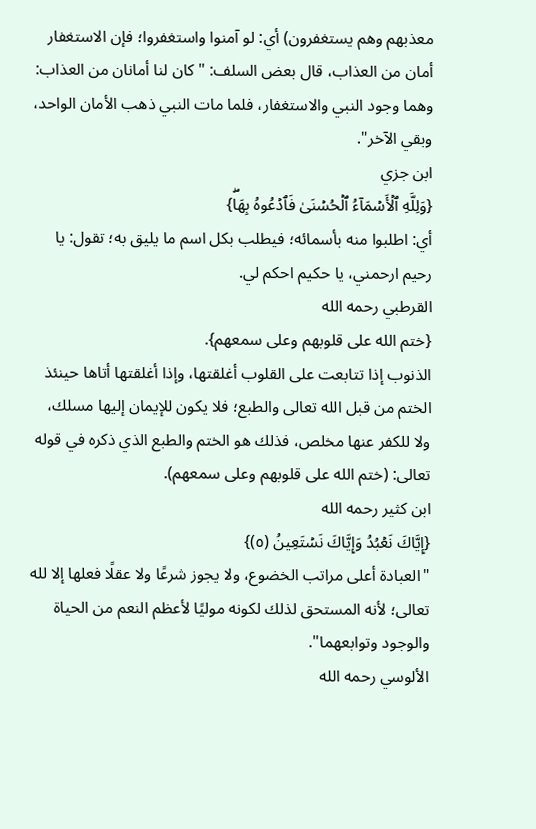معذبهم وهم يستغفرون) أي: لو آمنوا واستغفروا؛ فإن الاستغفار أمان من العذاب، قال بعض السلف: "كان لنا أمانان من العذاب: وهما وجود النبي والاستغفار، فلما مات النبي ذهب الأمان الواحد، وبقي الآخر".
ابن جزي
{وَلِلَّهِ ٱلۡأَسۡمَآءُ ٱلۡحُسۡنَىٰ فَٱدۡعُوهُ بِهَاۖ}
أي: اطلبوا منه بأسمائه؛ فيطلب بكل اسم ما يليق به؛ تقول: يا رحيم ارحمني، يا حكيم احكم لي.
القرطبي رحمه الله
{ختم الله على قلوبهم وعلى سمعهم}.
الذنوب إذا تتابعت على القلوب أغلقتها، وإذا أغلقتها أتاها حينئذ الختم من قبل الله تعالى والطبع؛ فلا يكون للإيمان إليها مسلك، ولا للكفر عنها مخلص، فذلك هو الختم والطبع الذي ذكره في قوله تعالى: (ختم الله على قلوبهم وعلى سمعهم).
ابن كثير رحمه الله
{إِيَّاكَ نَعۡبُدُ وَإِيَّاكَ نَسۡتَعِينُ (٥)}
"العبادة أعلى مراتب الخضوع، ولا يجوز شرعًا ولا عقلًا فعلها إلا لله تعالى؛ لأنه المستحق لذلك لكونه موليًا لأعظم النعم من الحياة والوجود وتوابعهما".
الألوسي رحمه الله